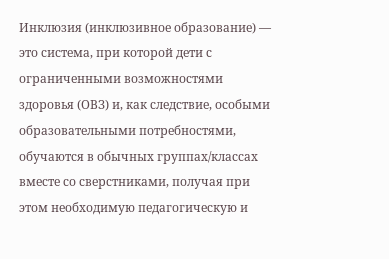Инклюзия (инклюзивное образование) — это система, при которой дети с ограниченными возможностями здоровья (ОВЗ) и, как следствие, особыми образовательными потребностями, обучаются в обычных группах/классах вместе со сверстниками, получая при этом необходимую педагогическую и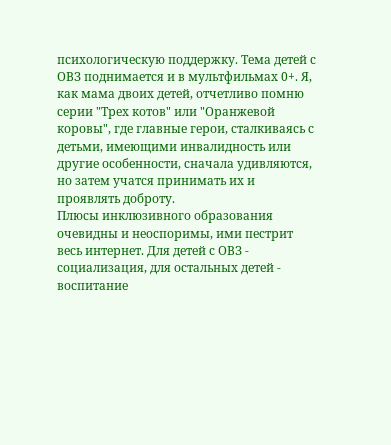психологическую поддержку. Тема детей с ОВЗ поднимается и в мультфильмах 0+. Я, как мама двоих детей, отчетливо помню серии "Трех котов" или "Оранжевой коровы", где главные герои, сталкиваясь с детьми, имеющими инвалидность или другие особенности, сначала удивляются, но затем учатся принимать их и проявлять доброту.
Плюсы инклюзивного образования очевидны и неоспоримы, ими пестрит весь интернет. Для детей с ОВЗ - социализация, для остальных детей - воспитание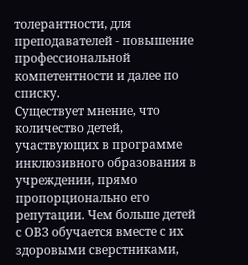толерантности, для преподавателей - повышение профессиональной компетентности и далее по списку.
Существует мнение, что количество детей, участвующих в программе инклюзивного образования в учреждении, прямо пропорционально его репутации. Чем больше детей с ОВЗ обучается вместе с их здоровыми сверстниками,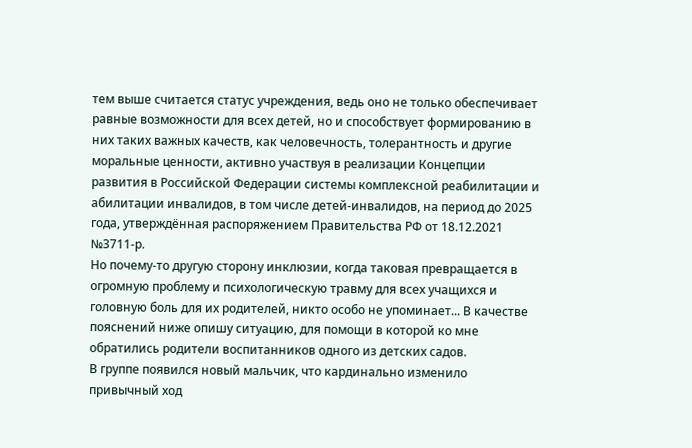тем выше считается статус учреждения, ведь оно не только обеспечивает равные возможности для всех детей, но и способствует формированию в них таких важных качеств, как человечность, толерантность и другие моральные ценности, активно участвуя в реализации Концепции развития в Российской Федерации системы комплексной реабилитации и абилитации инвалидов, в том числе детей-инвалидов, на период до 2025 года, утверждённая распоряжением Правительства РФ от 18.12.2021 №3711-р.
Но почему-то другую сторону инклюзии, когда таковая превращается в огромную проблему и психологическую травму для всех учащихся и головную боль для их родителей, никто особо не упоминает... В качестве пояснений ниже опишу ситуацию, для помощи в которой ко мне обратились родители воспитанников одного из детских садов.
В группе появился новый мальчик, что кардинально изменило привычный ход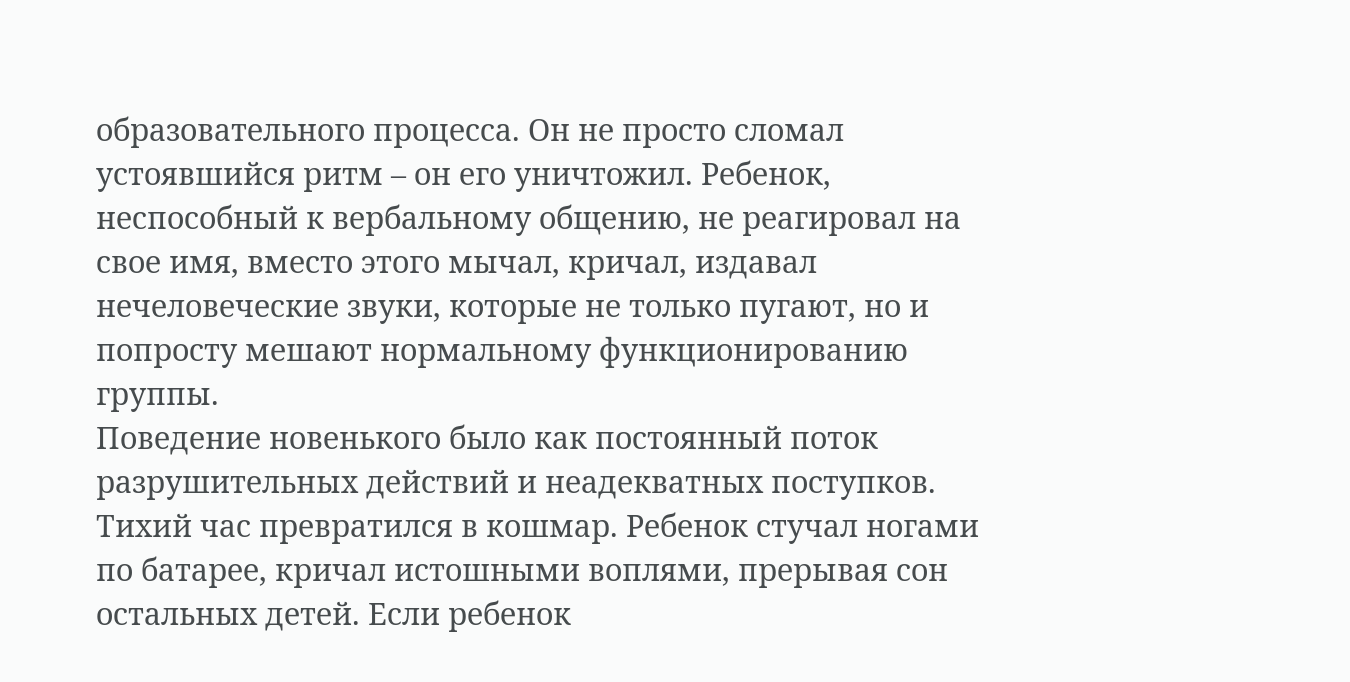образовательного процесса. Он не просто сломал устоявшийся ритм – он его уничтожил. Ребенок, неспособный к вербальному общению, не реагировал на свое имя, вместо этого мычал, кричал, издавал нечеловеческие звуки, которые не только пугают, но и попросту мешают нормальному функционированию группы.
Поведение новенького было как постоянный поток разрушительных действий и неадекватных поступков. Тихий час превратился в кошмар. Ребенок стучал ногами по батарее, кричал истошными воплями, прерывая сон остальных детей. Если ребенок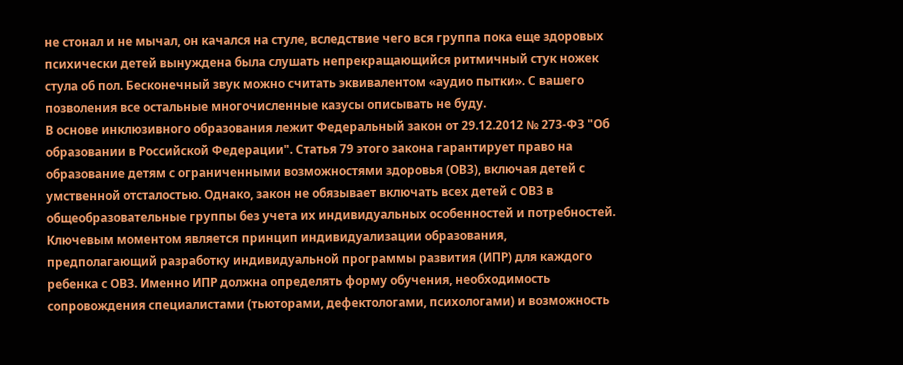не стонал и не мычал, он качался на стуле, вследствие чего вся группа пока еще здоровых психически детей вынуждена была слушать непрекращающийся ритмичный стук ножек стула об пол. Бесконечный звук можно считать эквивалентом «аудио пытки». С вашего позволения все остальные многочисленные казусы описывать не буду.
В основе инклюзивного образования лежит Федеральный закон от 29.12.2012 № 273-ФЗ "Об образовании в Российской Федерации". Статья 79 этого закона гарантирует право на образование детям с ограниченными возможностями здоровья (ОВЗ), включая детей с умственной отсталостью. Однако, закон не обязывает включать всех детей с ОВЗ в общеобразовательные группы без учета их индивидуальных особенностей и потребностей. Ключевым моментом является принцип индивидуализации образования, предполагающий разработку индивидуальной программы развития (ИПР) для каждого ребенка с ОВЗ. Именно ИПР должна определять форму обучения, необходимость сопровождения специалистами (тьюторами, дефектологами, психологами) и возможность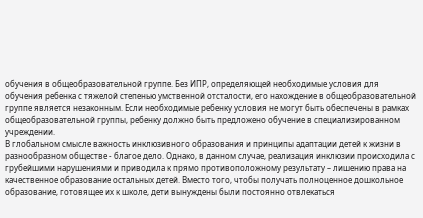обучения в общеобразовательной группе. Без ИПР, определяющей необходимые условия для обучения ребенка с тяжелой степенью умственной отсталости, его нахождение в общеобразовательной группе является незаконным. Если необходимые ребенку условия не могут быть обеспечены в рамках общеобразовательной группы, ребенку должно быть предложено обучение в специализированном учреждении.
В глобальном смысле важность инклюзивного образования и принципы адаптации детей к жизни в разнообразном обществе - благое дело. Однако, в данном случае, реализация инклюзии происходила с грубейшими нарушениями и приводила к прямо противоположному результату – лишению права на качественное образование остальных детей. Вместо того, чтобы получать полноценное дошкольное образование, готовящее их к школе, дети вынуждены были постоянно отвлекаться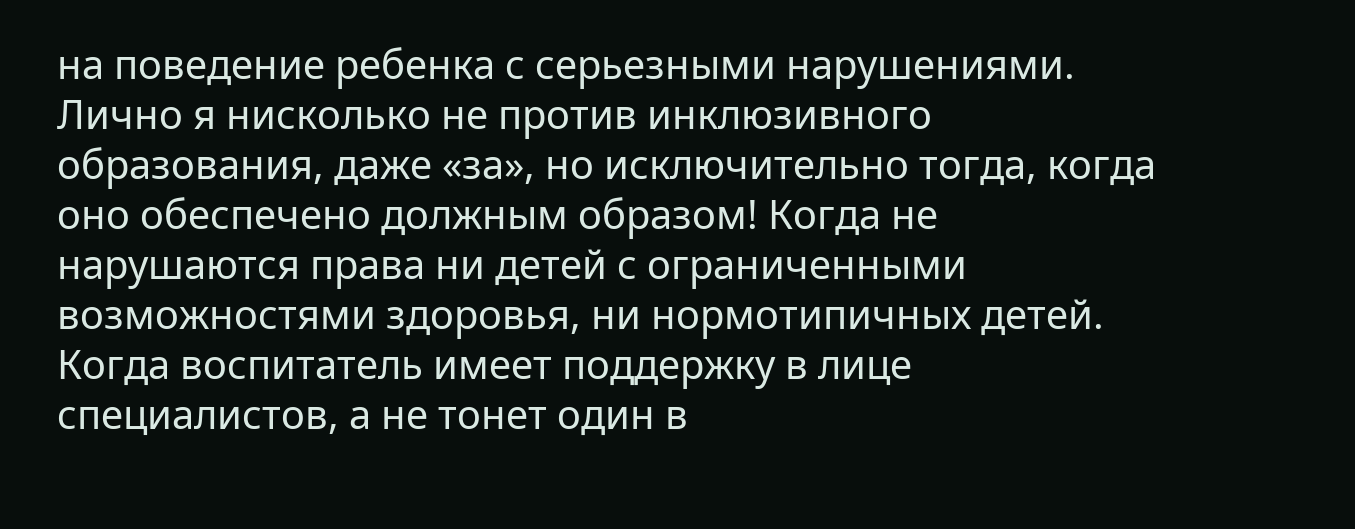на поведение ребенка с серьезными нарушениями.
Лично я нисколько не против инклюзивного образования, даже «за», но исключительно тогда, когда оно обеспечено должным образом! Когда не нарушаются права ни детей с ограниченными возможностями здоровья, ни нормотипичных детей. Когда воспитатель имеет поддержку в лице специалистов, а не тонет один в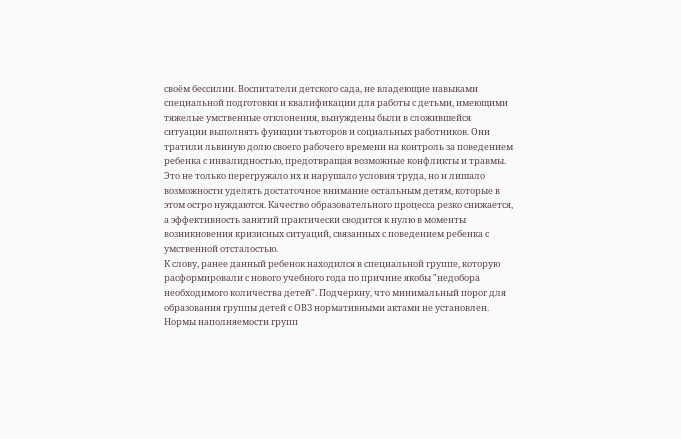своём бессилии. Воспитатели детского сада, не владеющие навыками специальной подготовки и квалификации для работы с детьми, имеющими тяжелые умственные отклонения, вынуждены были в сложившейся ситуации выполнять функции тьюторов и социальных работников. Они тратили львиную долю своего рабочего времени на контроль за поведением ребенка с инвалидностью, предотвращая возможные конфликты и травмы. Это не только перегружало их и нарушало условия труда, но и лишало возможности уделять достаточное внимание остальным детям, которые в этом остро нуждаются. Качество образовательного процесса резко снижается, а эффективность занятий практически сводится к нулю в моменты возникновения кризисных ситуаций, связанных с поведением ребенка с умственной отсталостью.
К слову, ранее данный ребенок находился в специальной группе, которую расформировали с нового учебного года по причине якобы "недобора необходимого количества детей". Подчеркну, что минимальный порог для образования группы детей с ОВЗ нормативными актами не установлен.
Нормы наполняемости групп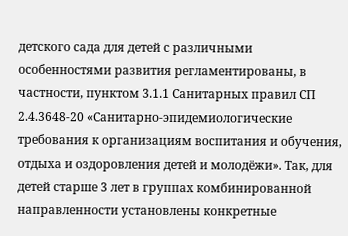детского сада для детей с различными особенностями развития регламентированы, в частности, пунктом 3.1.1 Санитарных правил СП 2.4.3648-20 «Санитарно-эпидемиологические требования к организациям воспитания и обучения, отдыха и оздоровления детей и молодёжи». Так, для детей старше 3 лет в группах комбинированной направленности установлены конкретные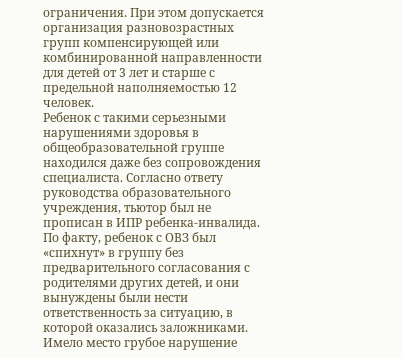ограничения. При этом допускается организация разновозрастных групп компенсирующей или комбинированной направленности для детей от 3 лет и старше с предельной наполняемостью 12 человек.
Ребенок с такими серьезными нарушениями здоровья в общеобразовательной группе находился даже без сопровождения специалиста. Согласно ответу руководства образовательного учреждения, тьютор был не прописан в ИПР ребенка-инвалида.
По факту, ребенок с ОВЗ был «спихнут» в группу без предварительного согласования с родителями других детей, и они вынуждены были нести ответственность за ситуацию, в которой оказались заложниками. Имело место грубое нарушение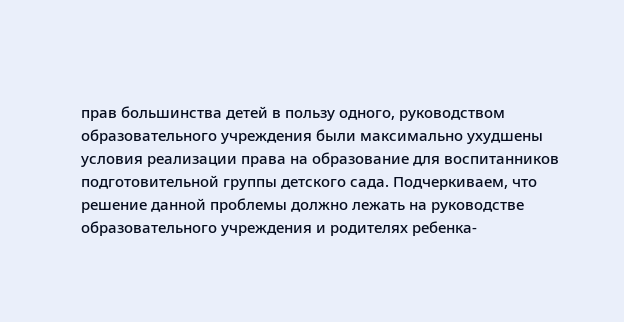прав большинства детей в пользу одного, руководством образовательного учреждения были максимально ухудшены условия реализации права на образование для воспитанников подготовительной группы детского сада. Подчеркиваем, что решение данной проблемы должно лежать на руководстве образовательного учреждения и родителях ребенка-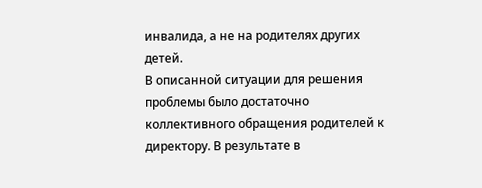инвалида, а не на родителях других детей.
В описанной ситуации для решения проблемы было достаточно коллективного обращения родителей к директору. В результате в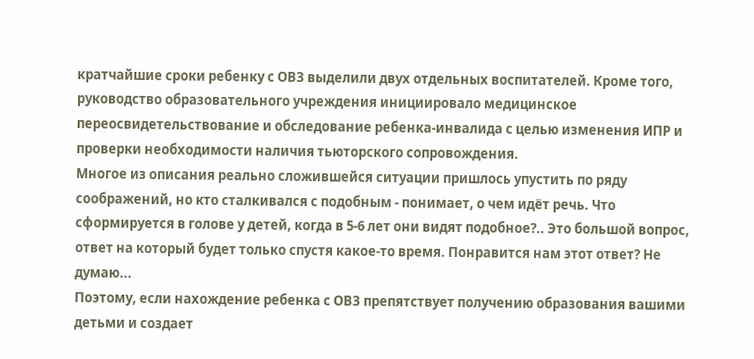кратчайшие сроки ребенку с ОВЗ выделили двух отдельных воспитателей. Кроме того, руководство образовательного учреждения инициировало медицинское переосвидетельствование и обследование ребенка-инвалида с целью изменения ИПР и проверки необходимости наличия тьюторского сопровождения.
Многое из описания реально сложившейся ситуации пришлось упустить по ряду соображений, но кто сталкивался с подобным - понимает, о чем идёт речь. Что сформируется в голове у детей, когда в 5-6 лет они видят подобное?.. Это большой вопрос, ответ на который будет только спустя какое-то время. Понравится нам этот ответ? Не думаю...
Поэтому, если нахождение ребенка с ОВЗ препятствует получению образования вашими детьми и создает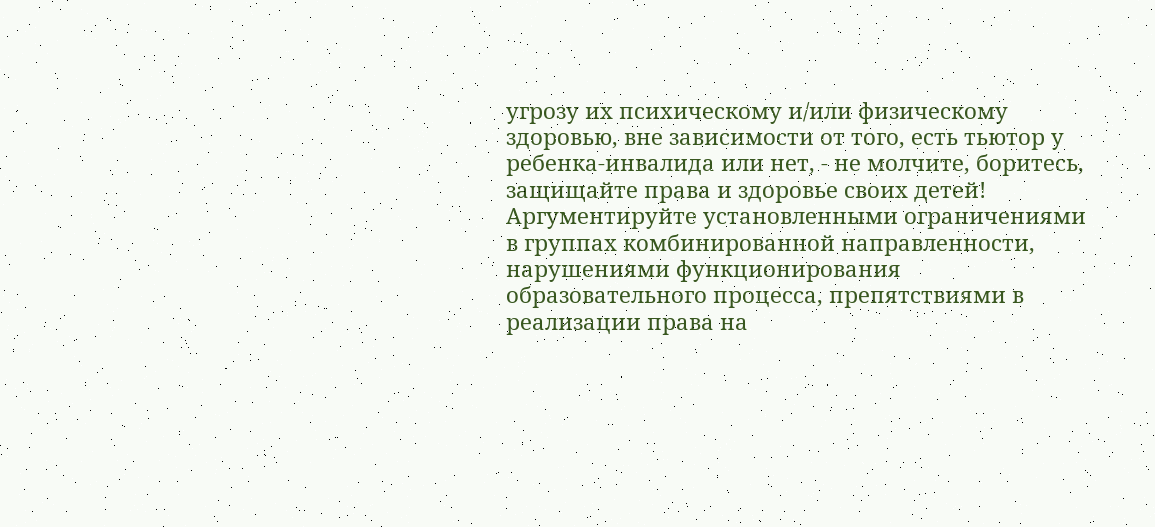угрозу их психическому и/или физическому здоровью, вне зависимости от того, есть тьютор у ребенка-инвалида или нет, - не молчите, боритесь, защищайте права и здоровье своих детей! Аргументируйте установленными ограничениями в группах комбинированной направленности, нарушениями функционирования образовательного процесса, препятствиями в реализации права на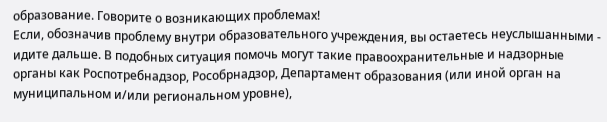образование. Говорите о возникающих проблемах!
Если, обозначив проблему внутри образовательного учреждения, вы остаетесь неуслышанными - идите дальше. В подобных ситуация помочь могут такие правоохранительные и надзорные органы как Роспотребнадзор, Рособрнадзор, Департамент образования (или иной орган на муниципальном и/или региональном уровне),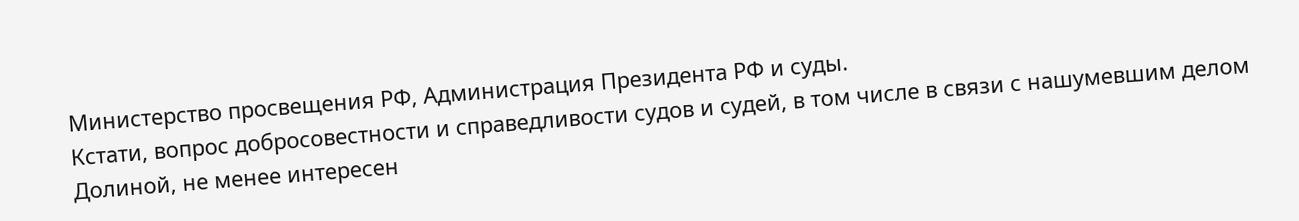Министерство просвещения РФ, Администрация Президента РФ и суды.
Кстати, вопрос добросовестности и справедливости судов и судей, в том числе в связи с нашумевшим делом Долиной, не менее интересен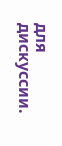для дискуссии.